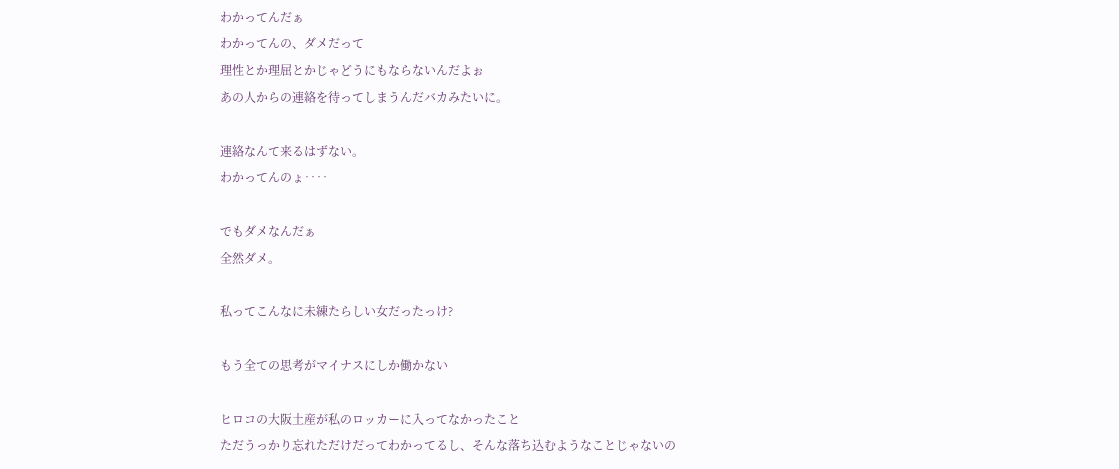わかってんだぁ
わかってんの、ダメだって
理性とか理屈とかじゃどうにもならないんだよぉ
あの人からの連絡を待ってしまうんだバカみたいに。

連絡なんて来るはずない。
わかってんのょ‥‥

でもダメなんだぁ
全然ダメ。

私ってこんなに未練たらしい女だったっけ?

もう全ての思考がマイナスにしか働かない

ヒロコの大阪土産が私のロッカーに入ってなかったこと
ただうっかり忘れただけだってわかってるし、そんな落ち込むようなことじゃないの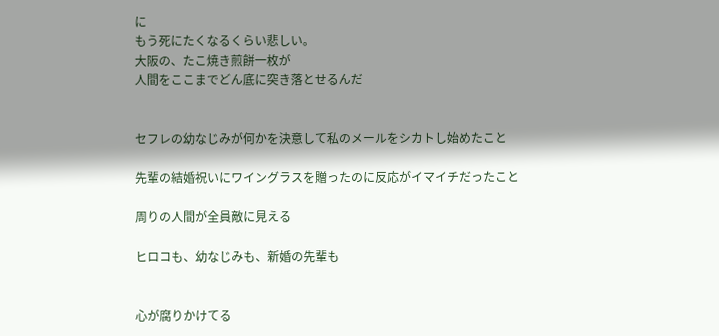に
もう死にたくなるくらい悲しい。
大阪の、たこ焼き煎餅一枚が
人間をここまでどん底に突き落とせるんだ


セフレの幼なじみが何かを決意して私のメールをシカトし始めたこと

先輩の結婚祝いにワイングラスを贈ったのに反応がイマイチだったこと

周りの人間が全員敵に見える

ヒロコも、幼なじみも、新婚の先輩も


心が腐りかけてる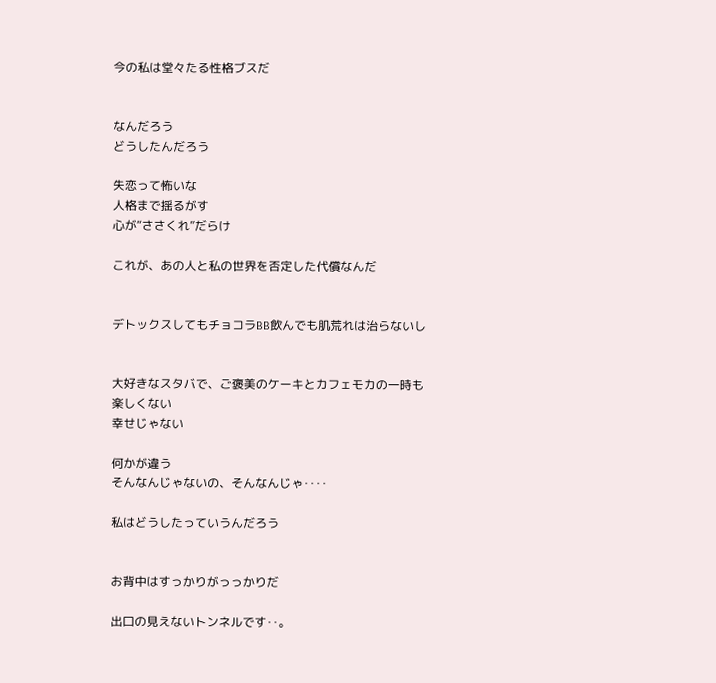今の私は堂々たる性格ブスだ


なんだろう
どうしたんだろう

失恋って怖いな
人格まで揺るがす
心が“ささくれ”だらけ

これが、あの人と私の世界を否定した代償なんだ


デトックスしてもチョコラBB飲んでも肌荒れは治らないし


大好きなスタバで、ご褒美のケーキとカフェモカの一時も
楽しくない
幸せじゃない

何かが違う
そんなんじゃないの、そんなんじゃ‥‥

私はどうしたっていうんだろう


お背中はすっかりがっっかりだ

出口の見えないトンネルです‥。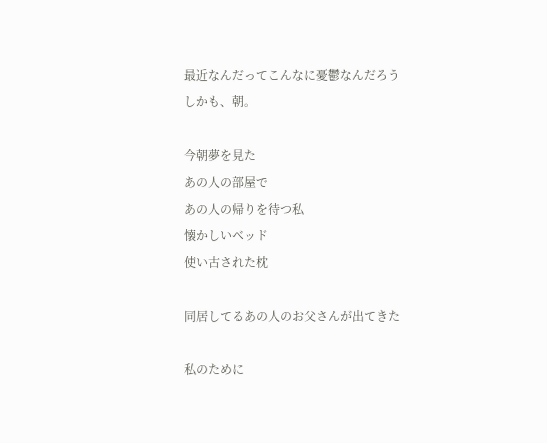最近なんだってこんなに憂鬱なんだろう
しかも、朝。

今朝夢を見た
あの人の部屋で
あの人の帰りを待つ私
懐かしいベッド
使い古された枕

同居してるあの人のお父さんが出てきた

私のために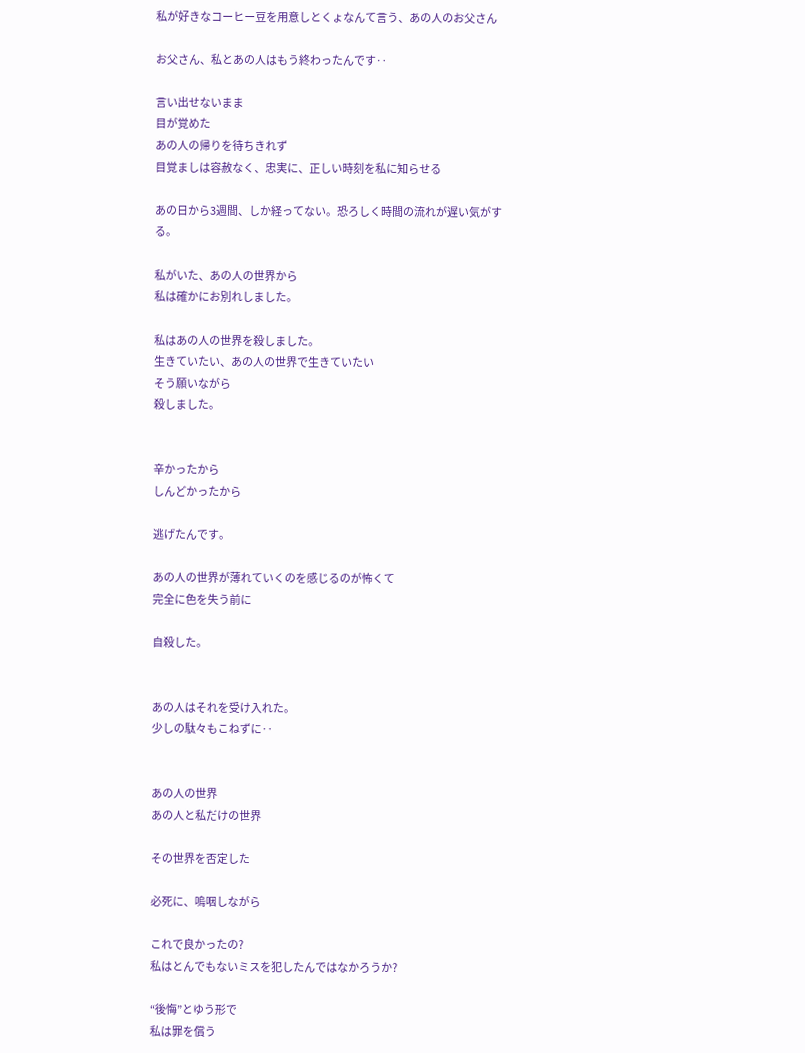私が好きなコーヒー豆を用意しとくょなんて言う、あの人のお父さん

お父さん、私とあの人はもう終わったんです‥

言い出せないまま
目が覚めた
あの人の帰りを待ちきれず
目覚ましは容赦なく、忠実に、正しい時刻を私に知らせる

あの日から3週間、しか経ってない。恐ろしく時間の流れが遅い気がする。

私がいた、あの人の世界から
私は確かにお別れしました。

私はあの人の世界を殺しました。
生きていたい、あの人の世界で生きていたい
そう願いながら
殺しました。


辛かったから
しんどかったから

逃げたんです。

あの人の世界が薄れていくのを感じるのが怖くて
完全に色を失う前に

自殺した。


あの人はそれを受け入れた。
少しの駄々もこねずに‥


あの人の世界
あの人と私だけの世界

その世界を否定した

必死に、嗚咽しながら

これで良かったの?
私はとんでもないミスを犯したんではなかろうか?

“後悔”とゆう形で
私は罪を償う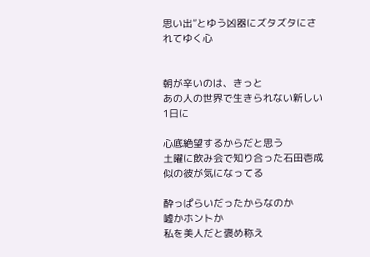思い出”とゆう凶器にズタズタにされてゆく心


朝が辛いのは、きっと
あの人の世界で生きられない新しい1日に

心底絶望するからだと思う
土曜に飲み会で知り合った石田壱成似の彼が気になってる

酔っぱらいだったからなのか
嘘かホントか
私を美人だと褒め称え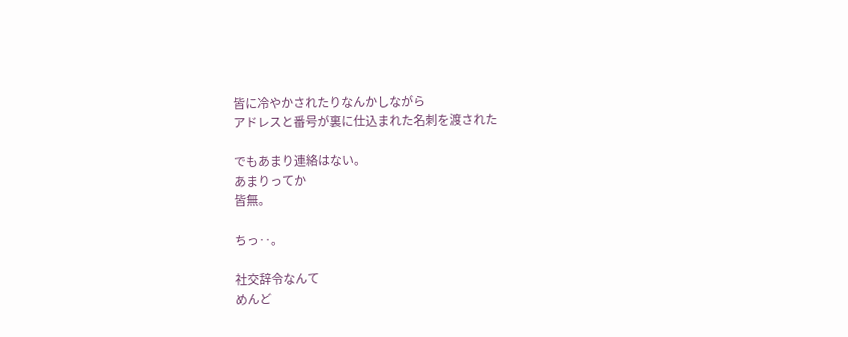皆に冷やかされたりなんかしながら
アドレスと番号が裏に仕込まれた名刺を渡された

でもあまり連絡はない。
あまりってか
皆無。

ちっ‥。

社交辞令なんて
めんど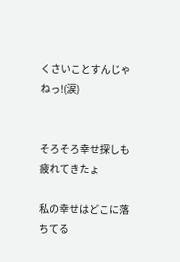くさいことすんじゃねっ!(涙)


そろそろ幸せ探しも疲れてきたょ

私の幸せはどこに落ちてる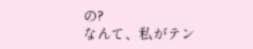の?
なんて、私がテン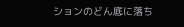ションのどん底に落ち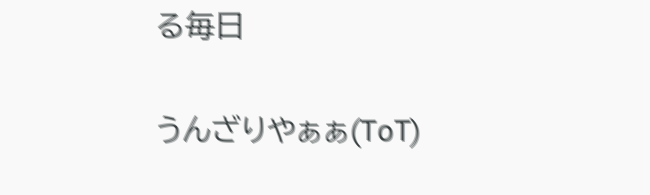る毎日

うんざりやぁぁ(ToT)